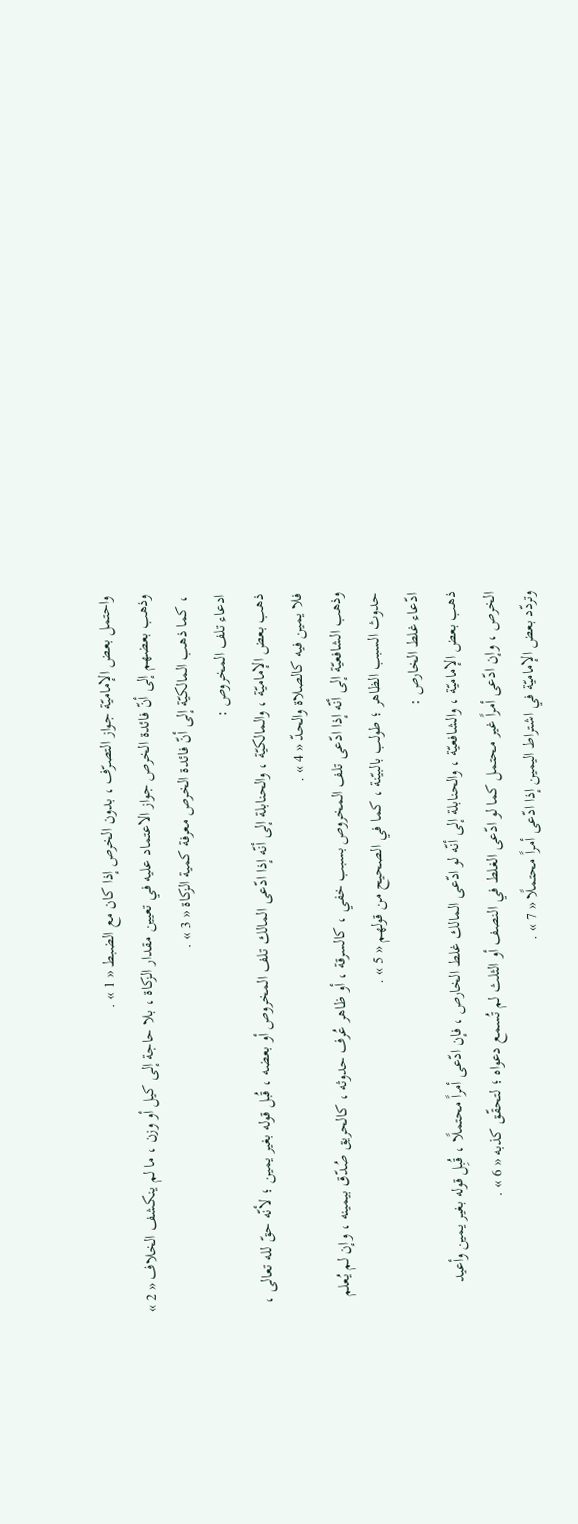واحتمل بعض الإماميّة جواز التصرّف ، بدون الخرص إذا كان مع الضبط « 1 » .
وذهب بعضهم إلى أنّ فائدة الخرص جواز الاعتماد عليه في تعيين مقدار الزكاة ، بلا حاجة إلى كيل أو وزن ، ما لم ينكشف الخلاف « 2 » ، كما ذهب المالكيّة إلى أنّ فائدة الخرص معرفة كمية الزكاة « 3 » .
ادعاء تلف المخروص :
ذهب بعض الإماميّة ، والمالكيّة ، والحنابلة إلى أنّه إذا ادّعى المالك تلف المخروص أو بعضه ، قُبل قوله بغير يمين ؛ لأنّه حقّ لله تعالى ، فلا يمين فيه كالصلاة والحدّ « 4 » .
وذهب الشافعيّة إلى أنّه إذا ادّعى تلف المخروص بسبب خفي ، كالسرقة ، أو ظاهر عُرف حدوثه ، كالحريق صُدّق بيمينه ، وإن لم يُعلم حدوث السبب الظاهر ؛ طولب بالبيّنة ، كما في الصحيح من قولهم « 5 » .
ادّعاء غلط الخارص :
ذهب بعض الإماميّة ، والشافعيّة ، والحنابلة إلى أنّه لو ادّعى المالك غلط الخارص ، فإن ادّعى أمراً محتملًا ، قُبِل قوله بغير يمين وأعيد الخرص ، وإن ادّعى أمراً غير محتمل كما لو ادّعى الغلط في النصف أو الثلث لم تُسمع دعواه ؛ لتحقّق كذبه « 6 » .
وتردّد بعض الإماميّة في اشتراط اليمين إذا ادّعى أمراً محتملًا « 7 » .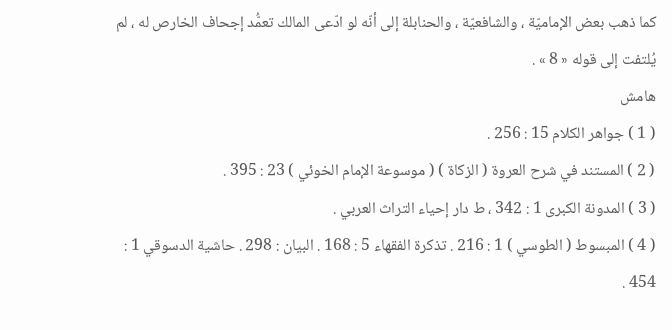كما ذهب بعض الإماميّة ، والشافعيّة ، والحنابلة إلى أنّه لو ادّعى المالك تعمُّد إجحاف الخارص له ، لم يُلتفت إلى قوله « 8 » .
هامش
( 1 ) جواهر الكلام 15 : 256 .
( 2 ) المستند في شرح العروة ( الزكاة ) ( موسوعة الإمام الخوئي ) 23 : 395 .
( 3 ) المدونة الكبرى 1 : 342 ، ط دار إحياء التراث العربي .
( 4 ) المبسوط ( الطوسي ) 1 : 216 . تذكرة الفقهاء 5 : 168 . البيان : 298 . حاشية الدسوقي 1 : 454 .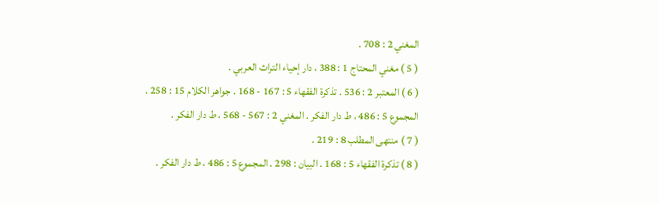المغني 2 : 708 .
( 5 ) مغني المحتاج 1 : 388 ، دار إحياء التراث العربي .
( 6 ) المعتبر 2 : 536 . تذكرة الفقهاء 5 : 167 - 168 . جواهر الكلام 15 : 258 . المجموع 5 : 486 ، ط دار الفكر . المغني 2 : 567 - 568 ، ط دار الفكر .
( 7 ) منتهى المطلب 8 : 219 .
( 8 ) تذكرة الفقهاء 5 : 168 . البيان : 298 . المجموع 5 : 486 ، ط دار الفكر .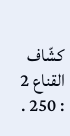كشّاف القناع 2 : 250 .